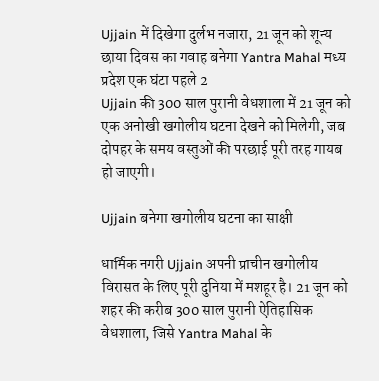Ujjain में दिखेगा दुर्लभ नजारा, 21 जून को शून्य छाया दिवस का गवाह बनेगा Yantra Mahal मध्य प्रदेश एक घंटा पहले 2
Ujjain की 300 साल पुरानी वेधशाला में 21 जून को एक अनोखी खगोलीय घटना देखने को मिलेगी, जब दोपहर के समय वस्तुओं की परछाई पूरी तरह गायब हो जाएगी।

Ujjain बनेगा खगोलीय घटना का साक्षी

धार्मिक नगरी Ujjain अपनी प्राचीन खगोलीय विरासत के लिए पूरी दुनिया में मशहूर है। 21 जून को शहर की करीब 300 साल पुरानी ऐतिहासिक वेधशाला, जिसे Yantra Mahal के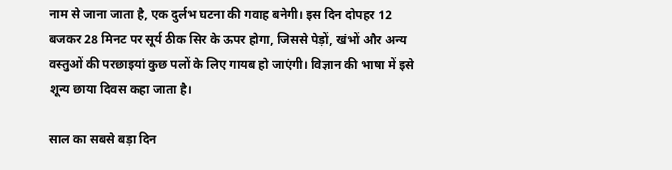नाम से जाना जाता है, एक दुर्लभ घटना की गवाह बनेगी। इस दिन दोपहर 12 बजकर 28 मिनट पर सूर्य ठीक सिर के ऊपर होगा, जिससे पेड़ों, खंभों और अन्य वस्तुओं की परछाइयां कुछ पलों के लिए गायब हो जाएंगी। विज्ञान की भाषा में इसे शून्य छाया दिवस कहा जाता है।

साल का सबसे बड़ा दिन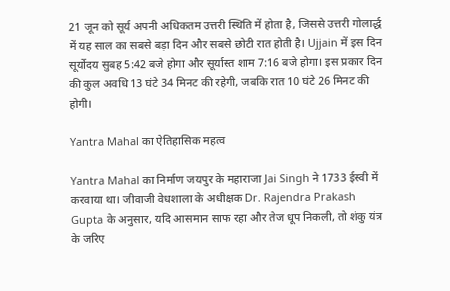21 जून को सूर्य अपनी अधिकतम उत्तरी स्थिति में होता है, जिससे उत्तरी गोलार्द्ध में यह साल का सबसे बड़ा दिन और सबसे छोटी रात होती है। Ujjain में इस दिन सूर्योदय सुबह 5:42 बजे होगा और सूर्यास्त शाम 7:16 बजे होगा। इस प्रकार दिन की कुल अवधि 13 घंटे 34 मिनट की रहेगी, जबकि रात 10 घंटे 26 मिनट की होगी।

Yantra Mahal का ऐतिहासिक महत्व

Yantra Mahal का निर्माण जयपुर के महाराजा Jai Singh ने 1733 ईस्वी में करवाया था। जीवाजी वेधशाला के अधीक्षक Dr. Rajendra Prakash Gupta के अनुसार, यदि आसमान साफ रहा और तेज धूप निकली, तो शंकु यंत्र के जरिए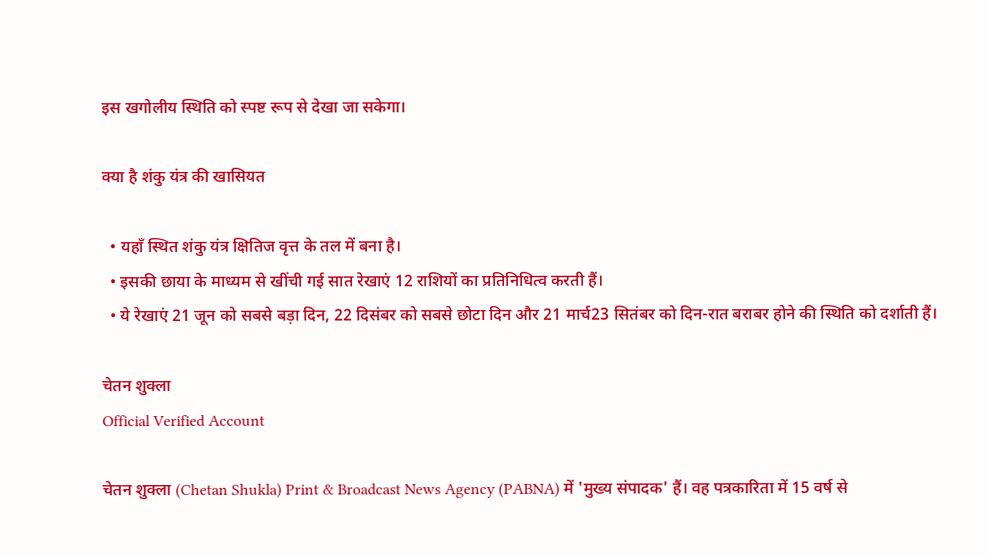इस खगोलीय स्थिति को स्पष्ट रूप से देखा जा सकेगा।

क्या है शंकु यंत्र की खासियत

  • यहाँ स्थित शंकु यंत्र क्षितिज वृत्त के तल में बना है।
  • इसकी छाया के माध्यम से खींची गई सात रेखाएं 12 राशियों का प्रतिनिधित्व करती हैं।
  • ये रेखाएं 21 जून को सबसे बड़ा दिन, 22 दिसंबर को सबसे छोटा दिन और 21 मार्च23 सितंबर को दिन-रात बराबर होने की स्थिति को दर्शाती हैं।

चेतन शुक्ला
Official Verified Account

चेतन शुक्ला (Chetan Shukla) Print & Broadcast News Agency (PABNA) में 'मुख्य संपादक' हैं। वह पत्रकारिता में 15 वर्ष से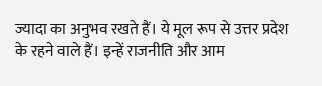ज्यादा का अनुभव रखते हैं। ये मूल रूप से उत्तर प्रदेश के रहने वाले हैं। इन्हें राजनीति और आम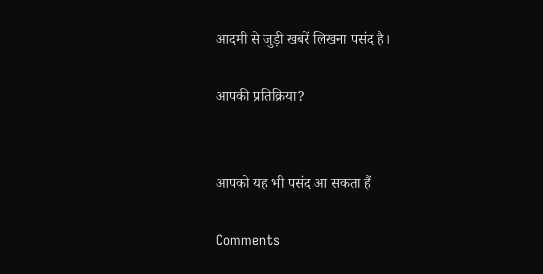आदमी से जुड़ी खबरें लिखना पसंद है।

आपकी प्रतिक्रिया?


आपको यह भी पसंद आ सकता हैं

Comments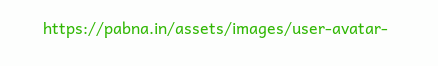https://pabna.in/assets/images/user-avatar-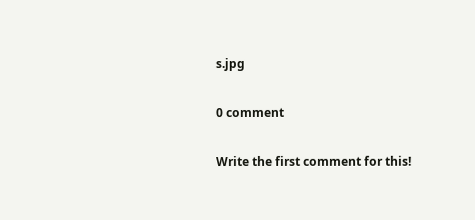s.jpg

0 comment

Write the first comment for this!